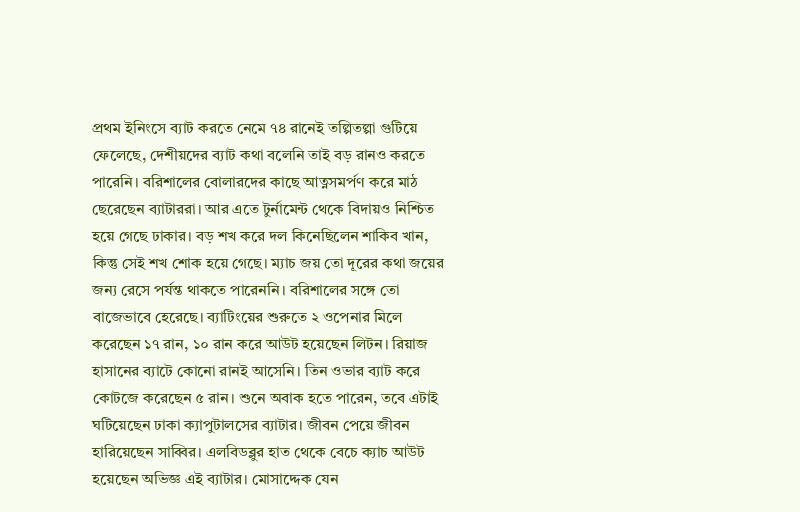প্রথম ইনিংসে ব্যাট করতে নেমে ৭৪ রানেই তল্পিতল্পা গুটিয়ে ফেলেছে, দেশীয়দের ব্যাট কথা বলেনি তাই বড় রানও করতে পারেনি। বরিশালের বোলারদের কাছে আত্নসমর্পণ করে মাঠ ছেরেছেন ব্যাটাররা। আর এতে টুর্নামেন্ট থেকে বিদায়ও নিশ্চিত হয়ে গেছে ঢাকার। বড় শখ করে দল কিনেছিলেন শাকিব খান, কিন্তু সেই শখ শোক হয়ে গেছে। ম্যাচ জয় তো দূরের কথা জয়ের জন্য রেসে পর্যন্ত থাকতে পারেননি। বরিশালের সঙ্গে তো বাজেভাবে হেরেছে। ব্যাটিংয়ের শুরুতে ২ ওপেনার মিলে করেছেন ১৭ রান, ১০ রান করে আউট হয়েছেন লিটন। রিয়াজ হাসানের ব্যাটে কোনো রানই আসেনি। তিন ওভার ব্যাট করে কোটজে করেছেন ৫ রান। শুনে অবাক হতে পারেন, তবে এটাই ঘটিয়েছেন ঢাকা ক্যাপুটালসের ব্যাটার। জীবন পেয়ে জীবন হারিয়েছেন সাব্বির। এলবিডব্লুর হাত থেকে বেচে ক্যাচ আউট হয়েছেন অভিজ্ঞ এই ব্যাটার। মোসাদ্দেক যেন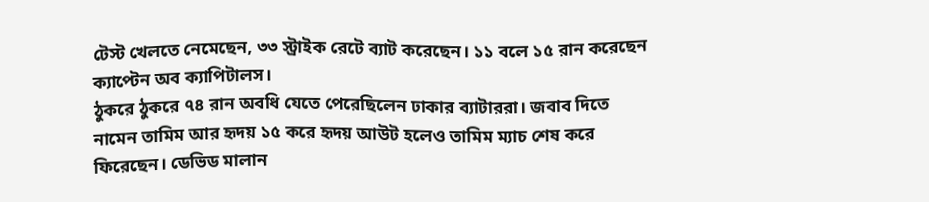টেস্ট খেলতে নেমেছেন, ৩৩ স্ট্রাইক রেটে ব্যাট করেছেন। ১১ বলে ১৫ রান করেছেন ক্যাপ্টেন অব ক্যাপিটালস।
ঠুকরে ঠুকরে ৭৪ রান অবধি যেতে পেরেছিলেন ঢাকার ব্যাটাররা। জবাব দিতে নামেন তামিম আর হৃদয় ১৫ করে হৃদয় আউট হলেও তামিম ম্যাচ শেষ করে ফিরেছেন। ডেভিড মালান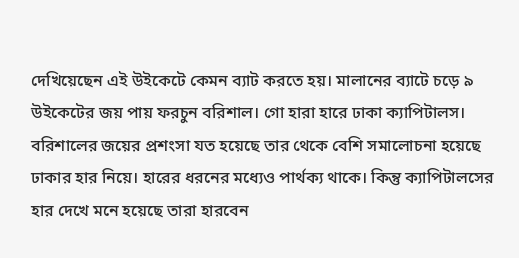দেখিয়েছেন এই উইকেটে কেমন ব্যাট করতে হয়। মালানের ব্যাটে চড়ে ৯ উইকেটের জয় পায় ফরচুন বরিশাল। গো হারা হারে ঢাকা ক্যাপিটালস। বরিশালের জয়ের প্রশংসা যত হয়েছে তার থেকে বেশি সমালোচনা হয়েছে ঢাকার হার নিয়ে। হারের ধরনের মধ্যেও পার্থক্য থাকে। কিন্তু ক্যাপিটালসের হার দেখে মনে হয়েছে তারা হারবেন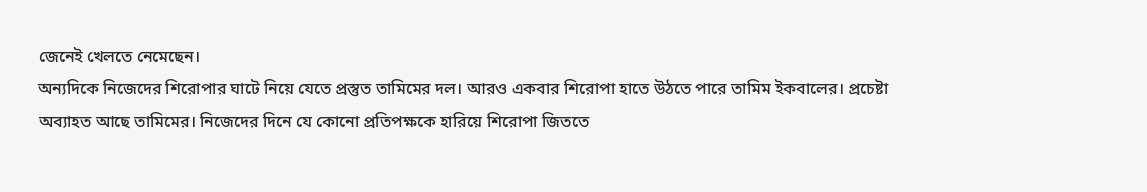জেনেই খেলতে নেমেছেন।
অন্যদিকে নিজেদের শিরোপার ঘাটে নিয়ে যেতে প্রস্তুত তামিমের দল। আরও একবার শিরোপা হাতে উঠতে পারে তামিম ইকবালের। প্রচেষ্টা অব্যাহত আছে তামিমের। নিজেদের দিনে যে কোনো প্রতিপক্ষকে হারিয়ে শিরোপা জিততে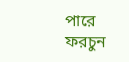পারে ফরচুন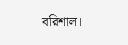বরিশাল।